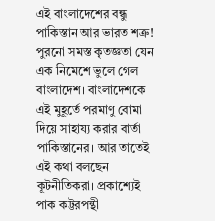এই বাংলাদেশের বন্ধু পাকিস্তান আর ভারত শত্রু! পুরনো সমস্ত কৃতজ্ঞতা যেন এক নিমেশে ভুলে গেল বাংলাদেশ। বাংলাদেশকে এই মুহূর্তে পরমাণু বোমা দিয়ে সাহায্য করার বার্তা পাকিস্তানের। আর তাতেই এই কথা বলছেন কূটনীতিকরা। প্রকাশ্যেই পাক কট্টরপন্থী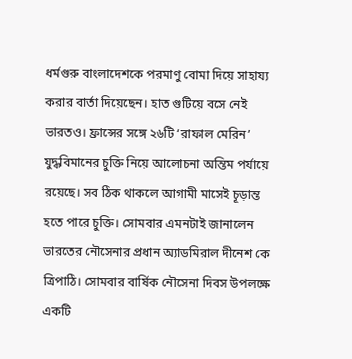ধর্মগুরু বাংলাদেশকে পরমাণু বোমা দিয়ে সাহায্য করার বার্তা দিয়েছেন। হাত গুটিয়ে বসে নেই ভারতও। ফ্রান্সের সঙ্গে ২৬টি ‘রাফাল মেরিন’ যুদ্ধবিমানের চুক্তি নিয়ে আলোচনা অন্তিম পর্যায়ে রয়েছে। সব ঠিক থাকলে আগামী মাসেই চূড়ান্ত হতে পারে চুক্তি। সোমবার এমনটাই জানালেন ভারতের নৌসেনার প্রধান অ্যাডমিরাল দীনেশ কে ত্রিপাঠি। সোমবার বার্ষিক নৌসেনা দিবস উপলক্ষে একটি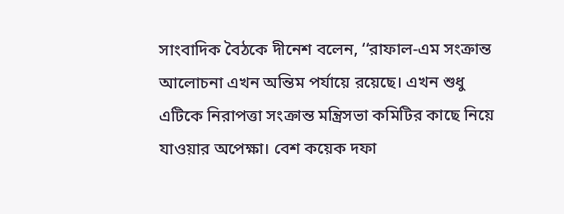সাংবাদিক বৈঠকে দীনেশ বলেন, ‘‘রাফাল-এম সংক্রান্ত আলোচনা এখন অন্তিম পর্যায়ে রয়েছে। এখন শুধু এটিকে নিরাপত্তা সংক্রান্ত মন্ত্রিসভা কমিটির কাছে নিয়ে যাওয়ার অপেক্ষা। বেশ কয়েক দফা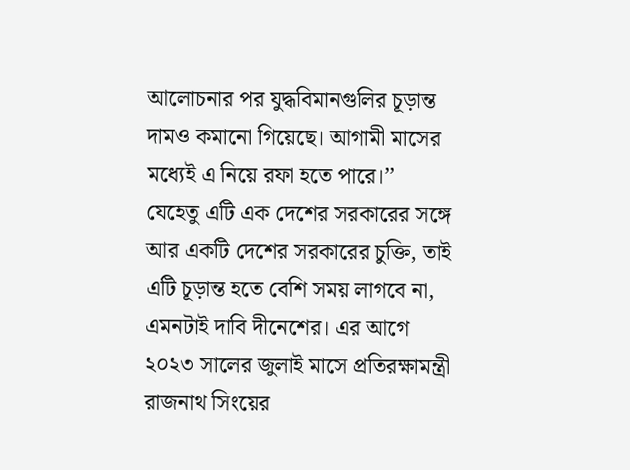আলোচনার পর যুদ্ধবিমানগুলির চূড়ান্ত দামও কমানো গিয়েছে। আগামী মাসের মধ্যেই এ নিয়ে রফা হতে পারে।’’ যেহেতু এটি এক দেশের সরকারের সঙ্গে আর একটি দেশের সরকারের চুক্তি, তাই এটি চূড়ান্ত হতে বেশি সময় লাগবে না, এমনটাই দাবি দীনেশের। এর আগে ২০২৩ সালের জুলাই মাসে প্রতিরক্ষামন্ত্রী রাজনাথ সিংয়ের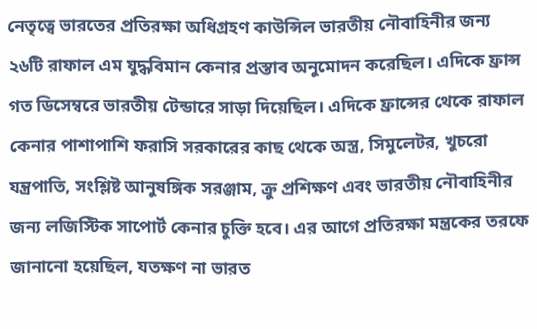নেতৃত্বে ভারতের প্রতিরক্ষা অধিগ্রহণ কাউন্সিল ভারতীয় নৌবাহিনীর জন্য ২৬টি রাফাল এম যুদ্ধবিমান কেনার প্রস্তাব অনুমোদন করেছিল। এদিকে ফ্রান্স গত ডিসেম্বরে ভারতীয় টেন্ডারে সাড়া দিয়েছিল। এদিকে ফ্রান্সের থেকে রাফাল কেনার পাশাপাশি ফরাসি সরকারের কাছ থেকে অস্ত্র, সিমুলেটর, খুচরো যন্ত্রপাতি, সংশ্লিষ্ট আনুষঙ্গিক সরঞ্জাম, ক্রু প্রশিক্ষণ এবং ভারতীয় নৌবাহিনীর জন্য লজিস্টিক সাপোর্ট কেনার চুক্তি হবে। এর আগে প্রতিরক্ষা মন্ত্রকের তরফে জানানো হয়েছিল, যতক্ষণ না ভারত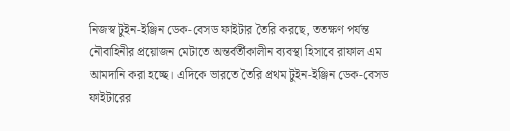নিজস্ব টুইন-ইঞ্জিন ডেক-বেসড ফাইটার তৈরি করছে, ততক্ষণ পর্যন্ত নৌবাহিনীর প্রয়োজন মেটাতে অন্তর্বর্তীকালীন ব্যবস্থা হিসাবে রাফাল এম আমদানি করা হচ্ছে। এদিকে ভারতে তৈরি প্রথম টুইন-ইঞ্জিন ডেক-বেসড ফাইটারের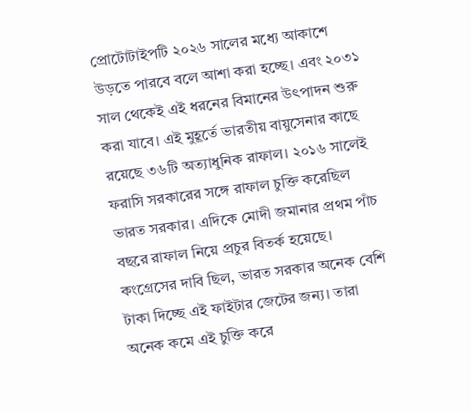প্রোটোটাইপটি ২০২৬ সালের মধ্যে আকাশে উড়তে পারবে বলে আশা করা হচ্ছে। এবং ২০৩১ সাল থেকেই এই ধরনের বিমানের উৎপাদন শুরু করা যাবে। এই মুহূর্তে ভারতীয় বায়ুসেনার কাছে রয়েছে ৩৬টি অত্যাধুনিক রাফাল। ২০১৬ সালেই ফরাসি সরকারের সঙ্গে রাফাল চুক্তি করেছিল ভারত সরকার। এদিকে মোদী জমানার প্রথম পাঁচ বছরে রাফাল নিয়ে প্রচুর বিতর্ক হয়েছে। কংগ্রেসের দাবি ছিল, ভারত সরকার অনেক বেশি টাকা দিচ্ছে এই ফাইটার জেটের জন্য। তারা অনেক কমে এই চুক্তি করে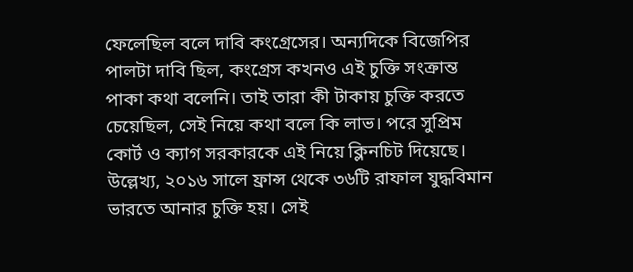ফেলেছিল বলে দাবি কংগ্রেসের। অন্যদিকে বিজেপির পালটা দাবি ছিল, কংগ্রেস কখনও এই চুক্তি সংক্রান্ত পাকা কথা বলেনি। তাই তারা কী টাকায় চুক্তি করতে চেয়েছিল, সেই নিয়ে কথা বলে কি লাভ। পরে সুপ্রিম কোর্ট ও ক্যাগ সরকারকে এই নিয়ে ক্লিনচিট দিয়েছে। উল্লেখ্য, ২০১৬ সালে ফ্রান্স থেকে ৩৬টি রাফাল যুদ্ধবিমান ভারতে আনার চুক্তি হয়। সেই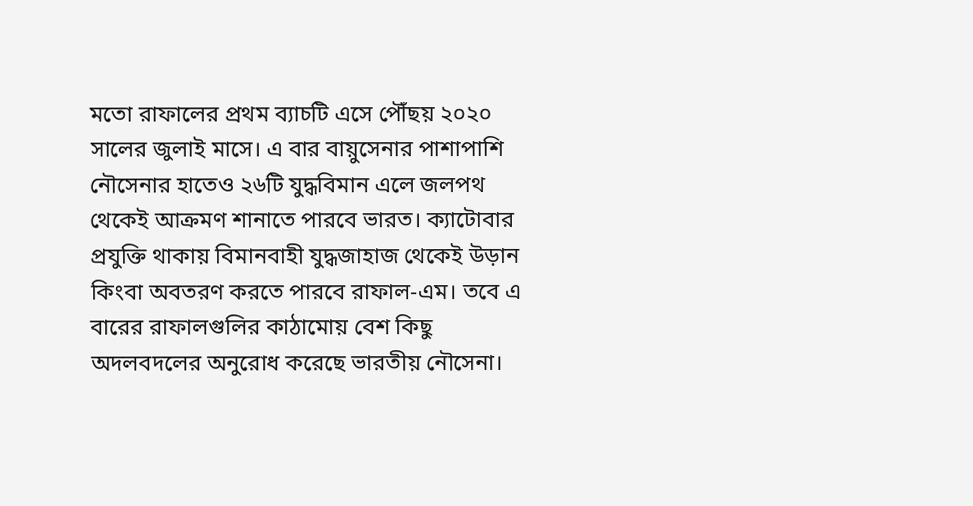মতো রাফালের প্রথম ব্যাচটি এসে পৌঁছয় ২০২০ সালের জুলাই মাসে। এ বার বায়ুসেনার পাশাপাশি নৌসেনার হাতেও ২৬টি যুদ্ধবিমান এলে জলপথ থেকেই আক্রমণ শানাতে পারবে ভারত। ক্যাটোবার প্রযুক্তি থাকায় বিমানবাহী যুদ্ধজাহাজ থেকেই উড়ান কিংবা অবতরণ করতে পারবে রাফাল-এম। তবে এ বারের রাফালগুলির কাঠামোয় বেশ কিছু অদলবদলের অনুরোধ করেছে ভারতীয় নৌসেনা।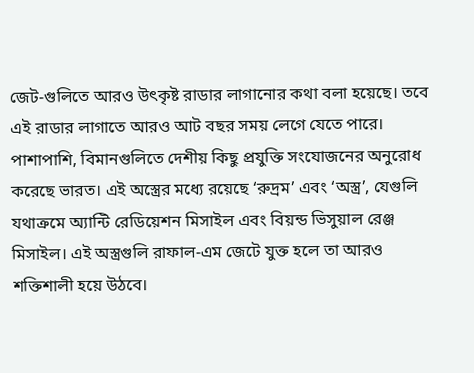জেট-গুলিতে আরও উৎকৃষ্ট রাডার লাগানোর কথা বলা হয়েছে। তবে এই রাডার লাগাতে আরও আট বছর সময় লেগে যেতে পারে। পাশাপাশি, বিমানগুলিতে দেশীয় কিছু প্রযুক্তি সংযোজনের অনুরোধ করেছে ভারত। এই অস্ত্রের মধ্যে রয়েছে ‘রুদ্রম’ এবং ‘অস্ত্র’, যেগুলি যথাক্রমে অ্যান্টি রেডিয়েশন মিসাইল এবং বিয়ন্ড ভিসুয়াল রেঞ্জ মিসাইল। এই অস্ত্রগুলি রাফাল-এম জেটে যুক্ত হলে তা আরও শক্তিশালী হয়ে উঠবে।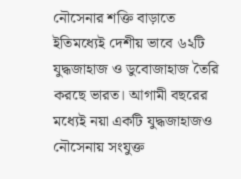নৌসেনার শক্তি বাড়াতে ইতিমধ্যেই দেশীয় ভাবে ৬২টি যুদ্ধজাহাজ ও ডুবোজাহাজ তৈরি করছে ভারত। আগামী বছরের মধ্যেই নয়া একটি যুদ্ধজাহাজও নৌসেনায় সংযুক্ত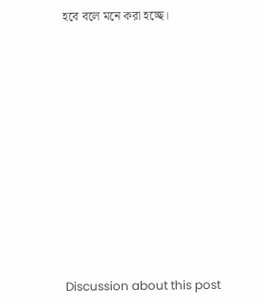হবে বলে মনে করা হচ্ছে।












Discussion about this post